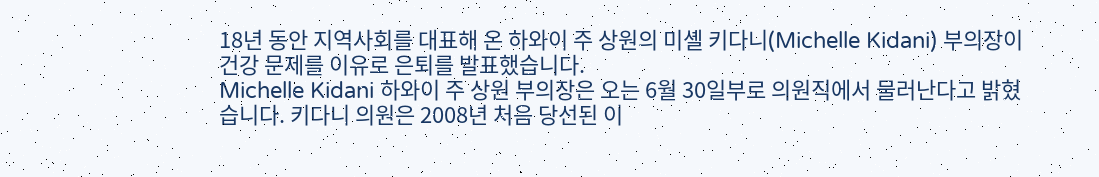18년 동안 지역사회를 대표해 온 하와이 주 상원의 미셸 키다니(Michelle Kidani) 부의장이 건강 문제를 이유로 은퇴를 발표했습니다.
Michelle Kidani 하와이 주 상원 부의장은 오는 6월 30일부로 의원직에서 물러난다고 밝혔습니다. 키다니 의원은 2008년 처음 당선된 이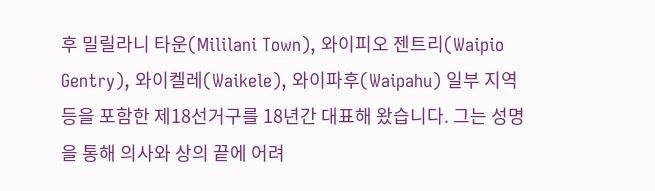후 밀릴라니 타운(Mililani Town), 와이피오 젠트리(Waipio Gentry), 와이켈레(Waikele), 와이파후(Waipahu) 일부 지역 등을 포함한 제18선거구를 18년간 대표해 왔습니다. 그는 성명을 통해 의사와 상의 끝에 어려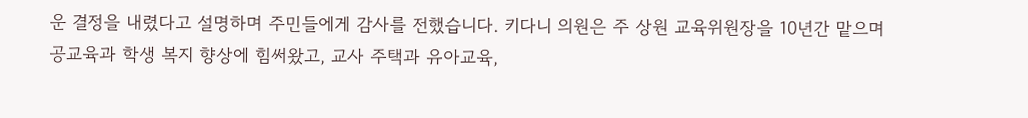운 결정을 내렸다고 설명하며 주민들에게 감사를 전했습니다. 키다니 의원은 주 상원 교육위원장을 10년간 맡으며 공교육과 학생 복지 향상에 힘써왔고, 교사 주택과 유아교육,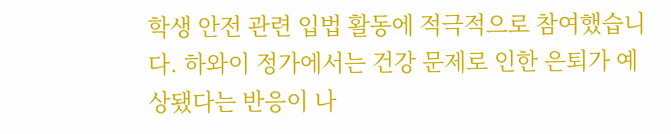학생 안전 관련 입법 활동에 적극적으로 참여했습니다. 하와이 정가에서는 건강 문제로 인한 은퇴가 예상됐다는 반응이 나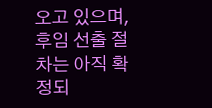오고 있으며, 후임 선출 절차는 아직 확정되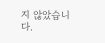지 않았습니다.